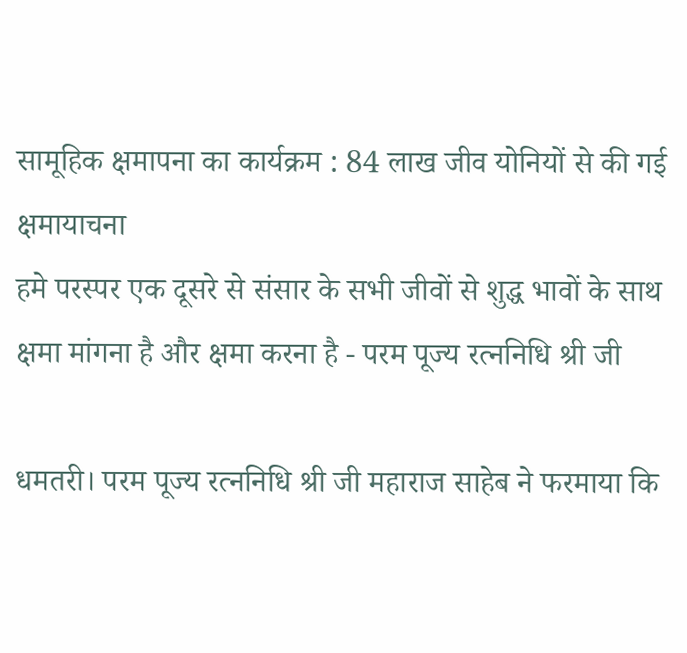सामूहिक क्षमापना का कार्यक्रम : 84 लाख जीव योनियों से की गई क्षमायाचना
हमे परस्पर एक दूसरे से संसार के सभी जीवों से शुद्ध भावों के साथ क्षमा मांगना है और क्षमा करना है - परम पूज्य रत्ननिधि श्री जी

धमतरी। परम पूज्य रत्ननिधि श्री जी महाराज साहेब ने फरमाया कि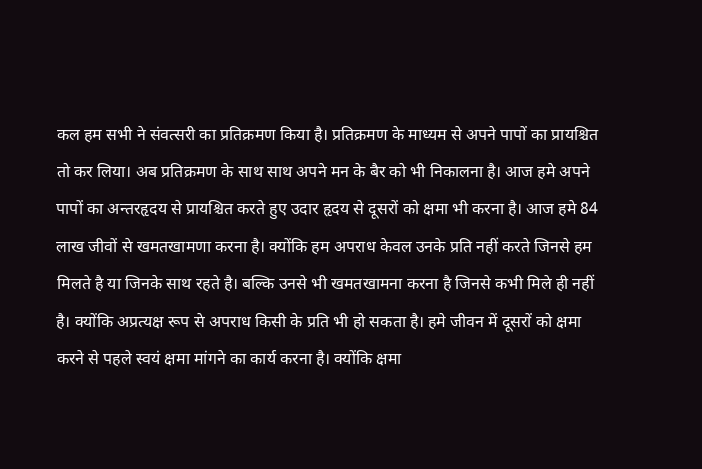कल हम सभी ने संवत्सरी का प्रतिक्रमण किया है। प्रतिक्रमण के माध्यम से अपने पापों का प्रायश्चित तो कर लिया। अब प्रतिक्रमण के साथ साथ अपने मन के बैर को भी निकालना है। आज हमे अपने पापों का अन्तरहृदय से प्रायश्चित करते हुए उदार हृदय से दूसरों को क्षमा भी करना है। आज हमे 84 लाख जीवों से खमतखामणा करना है। क्योंकि हम अपराध केवल उनके प्रति नहीं करते जिनसे हम मिलते है या जिनके साथ रहते है। बल्कि उनसे भी खमतखामना करना है जिनसे कभी मिले ही नहीं है। क्योंकि अप्रत्यक्ष रूप से अपराध किसी के प्रति भी हो सकता है। हमे जीवन में दूसरों को क्षमा करने से पहले स्वयं क्षमा मांगने का कार्य करना है। क्योंकि क्षमा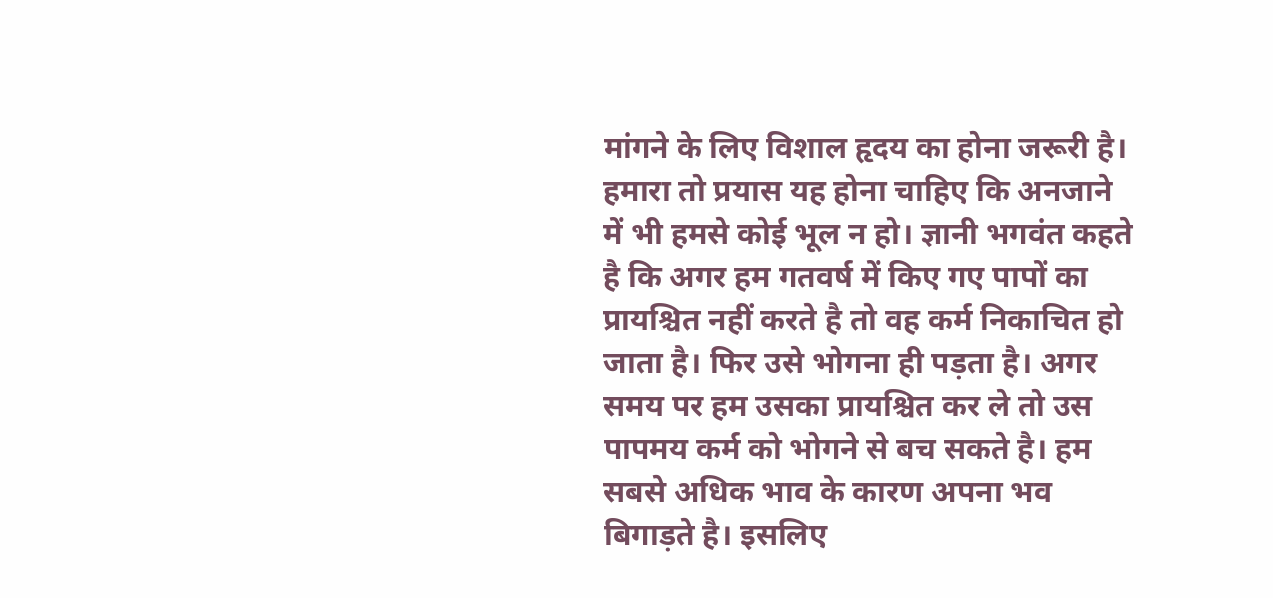मांगने के लिए विशाल हृदय का होना जरूरी है। हमारा तो प्रयास यह होना चाहिए कि अनजाने में भी हमसे कोई भूल न हो। ज्ञानी भगवंत कहते है कि अगर हम गतवर्ष में किए गए पापों का प्रायश्चित नहीं करते है तो वह कर्म निकाचित हो जाता है। फिर उसे भोगना ही पड़ता है। अगर समय पर हम उसका प्रायश्चित कर ले तो उस पापमय कर्म को भोगने से बच सकते है। हम सबसे अधिक भाव के कारण अपना भव बिगाड़ते है। इसलिए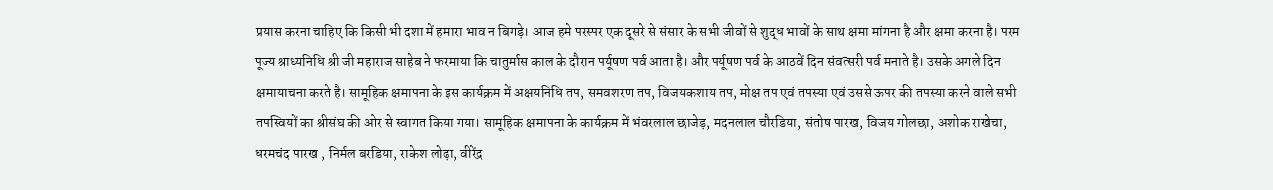प्रयास करना चाहिए कि किसी भी दशा में हमारा भाव न बिगड़े। आज हमे परस्पर एक दूसरे से संसार के सभी जीवों से शुद्ध भावों के साथ क्षमा मांगना है और क्षमा करना है। परम पूज्य श्राध्यनिधि श्री जी महाराज साहेब ने फरमाया कि चातुर्मास काल के दौरान पर्यूषण पर्व आता है। और पर्यूषण पर्व के आठवें दिन संवत्सरी पर्व मनाते है। उसके अगले दिन क्षमायाचना करते है। सामूहिक क्षमापना के इस कार्यक्रम में अक्षयनिधि तप, समवशरण तप, विजयकशाय तप, मोक्ष तप एवं तपस्या एवं उससे ऊपर की तपस्या करने वाले सभी तपस्वियों का श्रीसंघ की ओर से स्वागत किया गया। सामूहिक क्षमापना के कार्यक्रम में भंवरलाल छाजेड़, मदनलाल चौरडिया, संतोष पारख, विजय गोलछा, अशोक राखेचा, धरमचंद पारख , निर्मल बरडिया, राकेश लोढ़ा, वीरेंद्र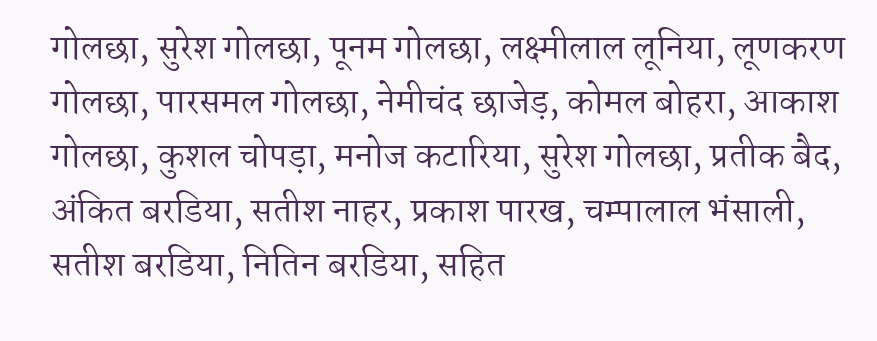गोलछा, सुरेश गोलछा, पूनम गोलछा, लक्ष्मीलाल लूनिया, लूणकरण गोलछा, पारसमल गोलछा, नेमीचंद छाजेड़, कोमल बोहरा, आकाश गोलछा, कुशल चोपड़ा, मनोज कटारिया, सुरेश गोलछा, प्रतीक बैद, अंकित बरडिया, सतीश नाहर, प्रकाश पारख, चम्पालाल भंसाली, सतीश बरडिया, नितिन बरडिया, सहित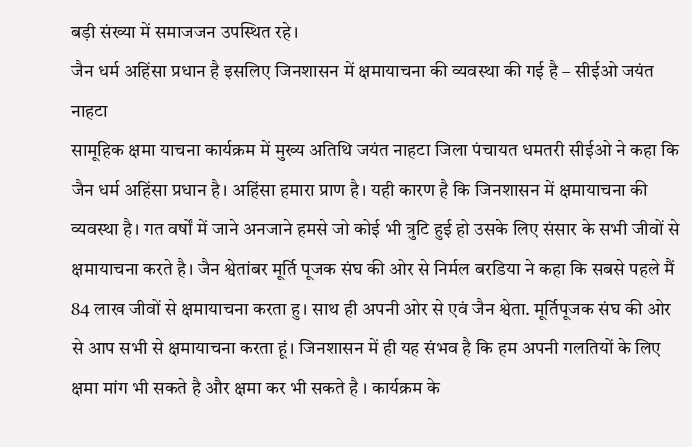बड़ी संख्या में समाजजन उपस्थित रहे।
जैन धर्म अहिंसा प्रधान है इसलिए जिनशासन में क्षमायाचना की व्यवस्था की गई है – सीईओ जयंत नाहटा
सामूहिक क्षमा याचना कार्यक्रम में मुख्य अतिथि जयंत नाहटा जिला पंचायत धमतरी सीईओ ने कहा कि जैन धर्म अहिंसा प्रधान है। अहिंसा हमारा प्राण है। यही कारण है कि जिनशासन में क्षमायाचना की व्यवस्था है। गत वर्षों में जाने अनजाने हमसे जो कोई भी त्रुटि हुई हो उसके लिए संसार के सभी जीवों से क्षमायाचना करते है। जैन श्वेतांबर मूर्ति पूजक संघ की ओर से निर्मल बरडिया ने कहा कि सबसे पहले मैं 84 लाख जीवों से क्षमायाचना करता हु। साथ ही अपनी ओर से एवं जैन श्वेता. मूर्तिपूजक संघ की ओर से आप सभी से क्षमायाचना करता हूं। जिनशासन में ही यह संभव है कि हम अपनी गलतियों के लिए क्षमा मांग भी सकते है और क्षमा कर भी सकते है । कार्यक्रम के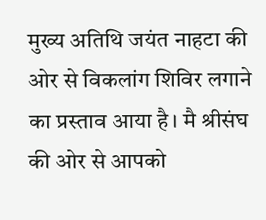मुख्य अतिथि जयंत नाहटा की ओर से विकलांग शिविर लगाने का प्रस्ताव आया है। मै श्रीसंघ की ओर से आपको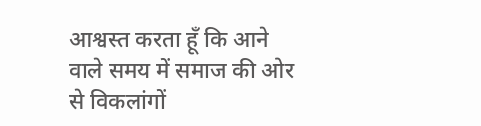आश्वस्त करता हूँ कि आने वाले समय में समाज की ओर से विकलांगों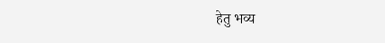हेतु भव्य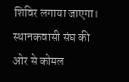शिविर लगाया जाएगा। स्थानकवासी संघ की ओर से कोमल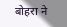बोहरा ने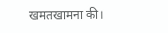खमतखामना की।